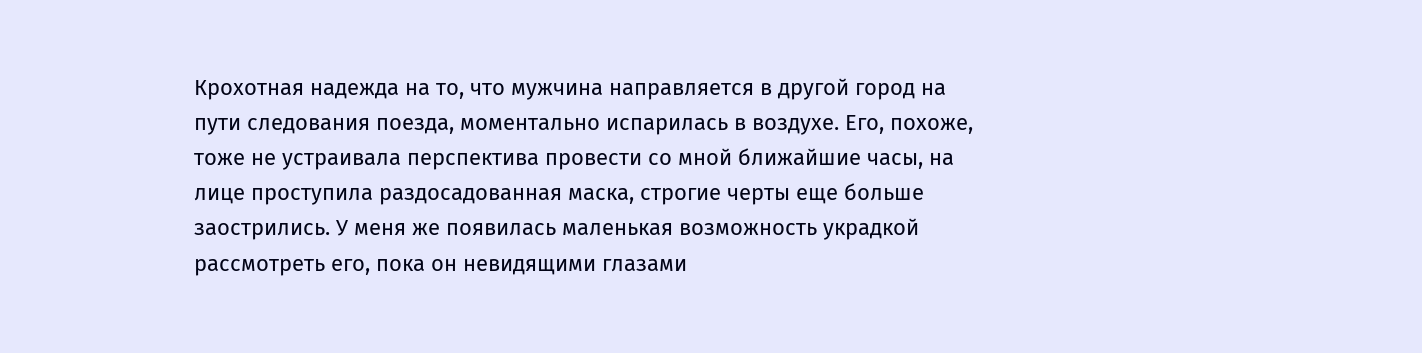Крохотная надежда на то, что мужчина направляется в другой город на пути следования поезда, моментально испарилась в воздухе. Его, похоже, тоже не устраивала перспектива провести со мной ближайшие часы, на лице проступила раздосадованная маска, строгие черты еще больше заострились. У меня же появилась маленькая возможность украдкой рассмотреть его, пока он невидящими глазами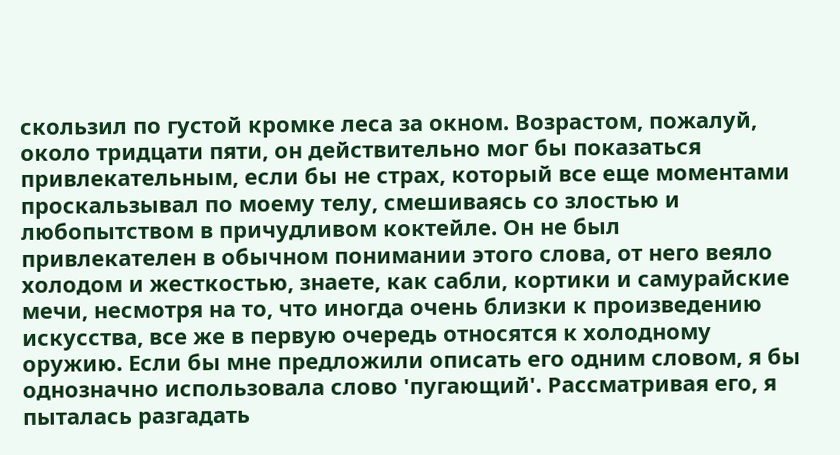скользил по густой кромке леса за окном. Возрастом, пожалуй, около тридцати пяти, он действительно мог бы показаться привлекательным, если бы не страх, который все еще моментами проскальзывал по моему телу, смешиваясь со злостью и любопытством в причудливом коктейле. Он не был привлекателен в обычном понимании этого слова, от него веяло холодом и жесткостью, знаете, как сабли, кортики и самурайские мечи, несмотря на то, что иногда очень близки к произведению искусства, все же в первую очередь относятся к холодному оружию. Если бы мне предложили описать его одним словом, я бы однозначно использовала слово 'пугающий'. Рассматривая его, я пыталась разгадать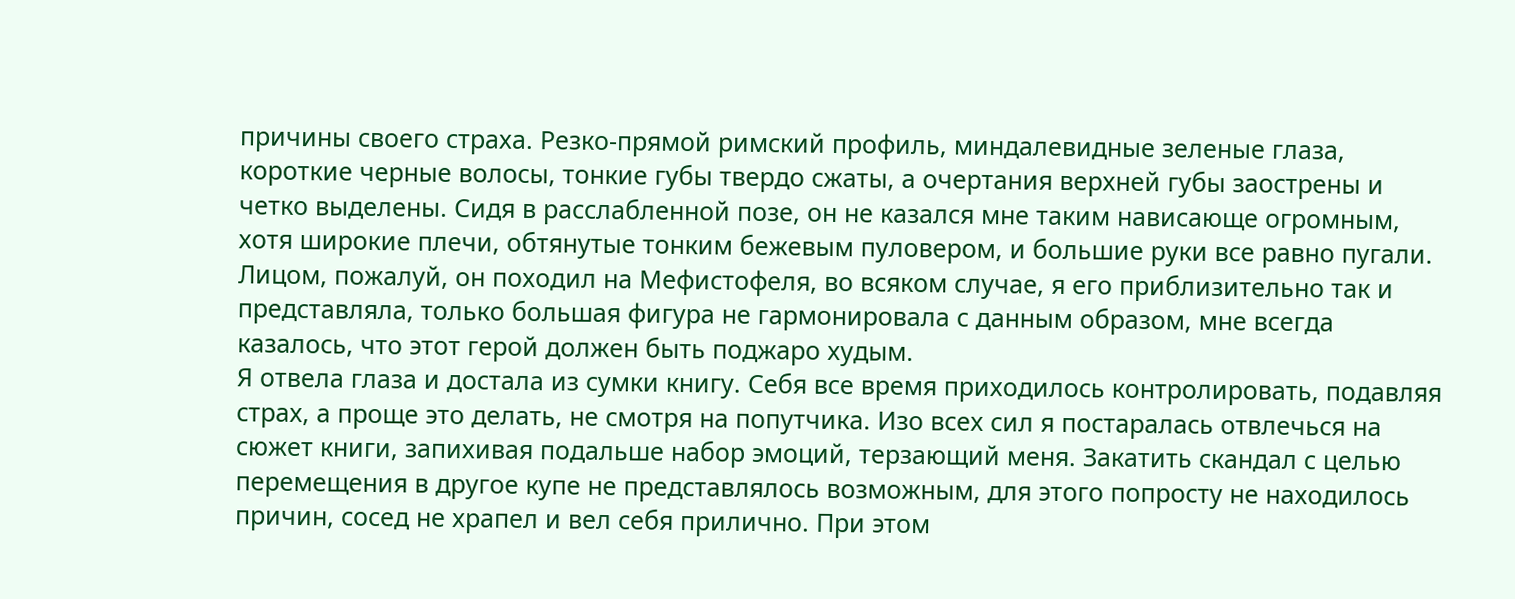причины своего страха. Резко-прямой римский профиль, миндалевидные зеленые глаза, короткие черные волосы, тонкие губы твердо сжаты, а очертания верхней губы заострены и четко выделены. Сидя в расслабленной позе, он не казался мне таким нависающе огромным, хотя широкие плечи, обтянутые тонким бежевым пуловером, и большие руки все равно пугали. Лицом, пожалуй, он походил на Мефистофеля, во всяком случае, я его приблизительно так и представляла, только большая фигура не гармонировала с данным образом, мне всегда казалось, что этот герой должен быть поджаро худым.
Я отвела глаза и достала из сумки книгу. Себя все время приходилось контролировать, подавляя страх, а проще это делать, не смотря на попутчика. Изо всех сил я постаралась отвлечься на сюжет книги, запихивая подальше набор эмоций, терзающий меня. Закатить скандал с целью перемещения в другое купе не представлялось возможным, для этого попросту не находилось причин, сосед не храпел и вел себя прилично. При этом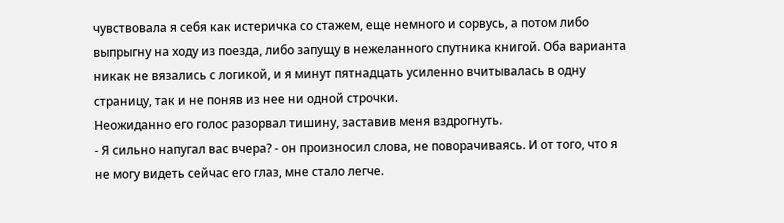чувствовала я себя как истеричка со стажем, еще немного и сорвусь, а потом либо выпрыгну на ходу из поезда, либо запущу в нежеланного спутника книгой. Оба варианта никак не вязались с логикой, и я минут пятнадцать усиленно вчитывалась в одну страницу, так и не поняв из нее ни одной строчки.
Неожиданно его голос разорвал тишину, заставив меня вздрогнуть.
- Я сильно напугал вас вчера? - он произносил слова, не поворачиваясь. И от того, что я не могу видеть сейчас его глаз, мне стало легче.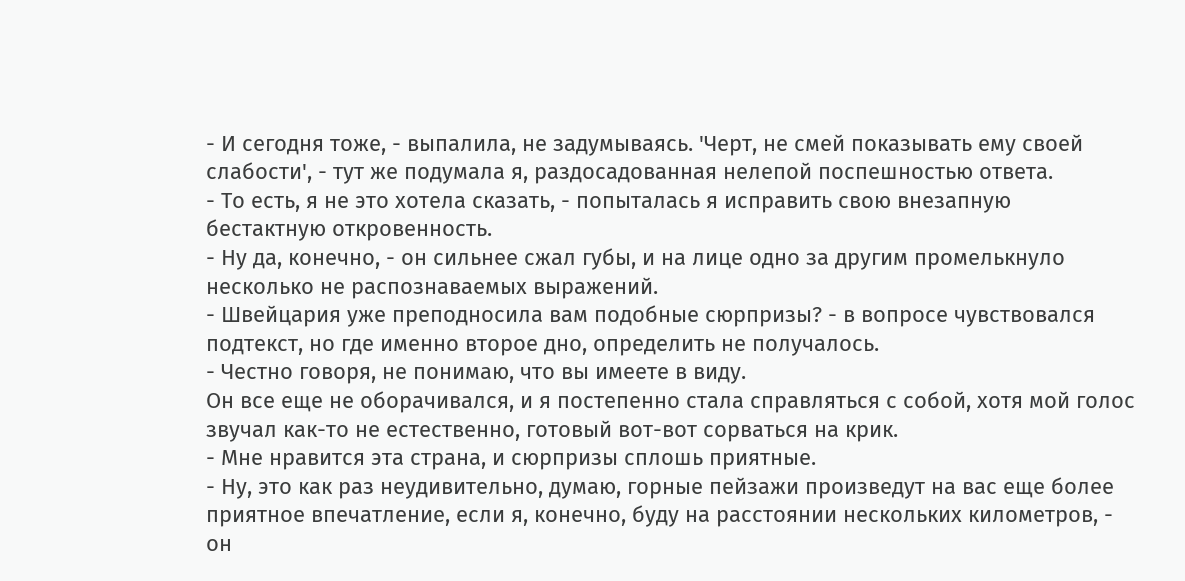- И сегодня тоже, - выпалила, не задумываясь. 'Черт, не смей показывать ему своей слабости', - тут же подумала я, раздосадованная нелепой поспешностью ответа.
- То есть, я не это хотела сказать, - попыталась я исправить свою внезапную бестактную откровенность.
- Ну да, конечно, - он сильнее сжал губы, и на лице одно за другим промелькнуло несколько не распознаваемых выражений.
- Швейцария уже преподносила вам подобные сюрпризы? - в вопросе чувствовался подтекст, но где именно второе дно, определить не получалось.
- Честно говоря, не понимаю, что вы имеете в виду.
Он все еще не оборачивался, и я постепенно стала справляться с собой, хотя мой голос звучал как-то не естественно, готовый вот-вот сорваться на крик.
- Мне нравится эта страна, и сюрпризы сплошь приятные.
- Ну, это как раз неудивительно, думаю, горные пейзажи произведут на вас еще более приятное впечатление, если я, конечно, буду на расстоянии нескольких километров, - он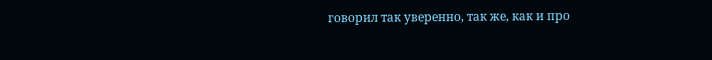говорил так уверенно, так же, как и про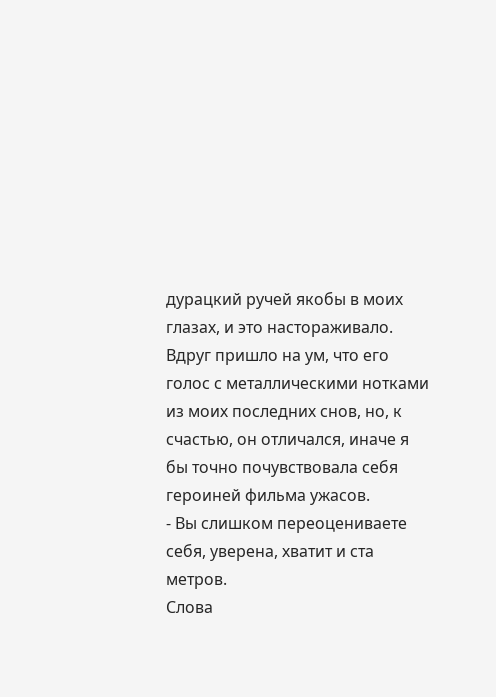дурацкий ручей якобы в моих глазах, и это настораживало.
Вдруг пришло на ум, что его голос с металлическими нотками из моих последних снов, но, к счастью, он отличался, иначе я бы точно почувствовала себя героиней фильма ужасов.
- Вы слишком переоцениваете себя, уверена, хватит и ста метров.
Слова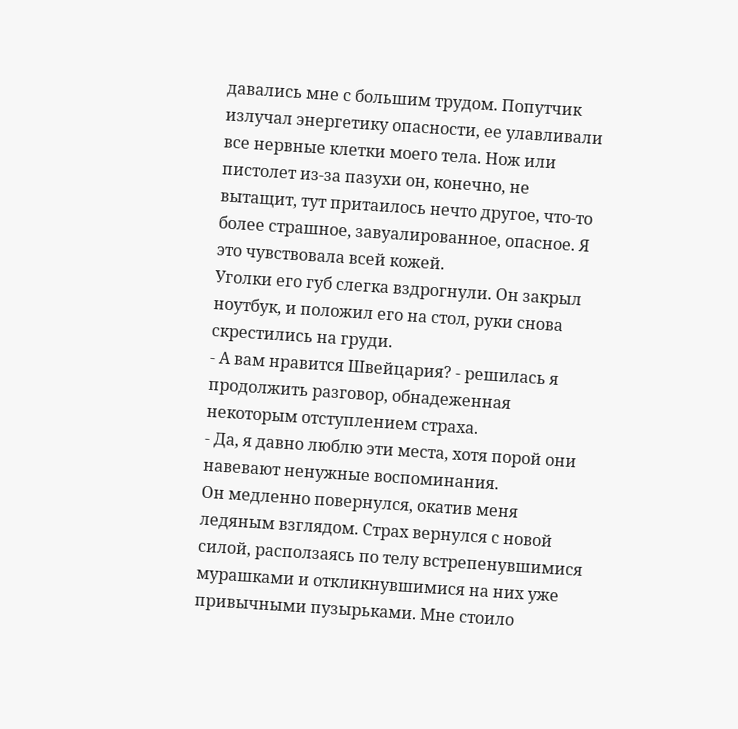давались мне с большим трудом. Попутчик излучал энергетику опасности, ее улавливали все нервные клетки моего тела. Нож или пистолет из-за пазухи он, конечно, не вытащит, тут притаилось нечто другое, что-то более страшное, завуалированное, опасное. Я это чувствовала всей кожей.
Уголки его губ слегка вздрогнули. Он закрыл ноутбук, и положил его на стол, руки снова скрестились на груди.
- А вам нравится Швейцария? - решилась я продолжить разговор, обнадеженная некоторым отступлением страха.
- Да, я давно люблю эти места, хотя порой они навевают ненужные воспоминания.
Он медленно повернулся, окатив меня ледяным взглядом. Страх вернулся с новой силой, расползаясь по телу встрепенувшимися мурашками и откликнувшимися на них уже привычными пузырьками. Мне стоило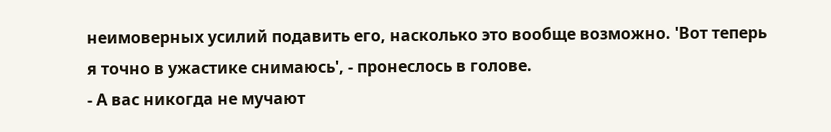неимоверных усилий подавить его, насколько это вообще возможно. 'Вот теперь я точно в ужастике снимаюсь', - пронеслось в голове.
- А вас никогда не мучают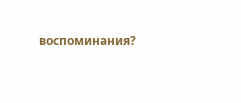воспоминания?